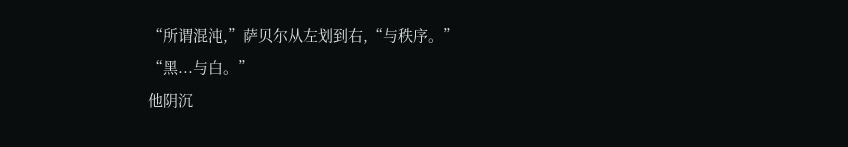“所谓混沌,”萨贝尔从左划到右,“与秩序。”
“黑...与白。”
他阴沉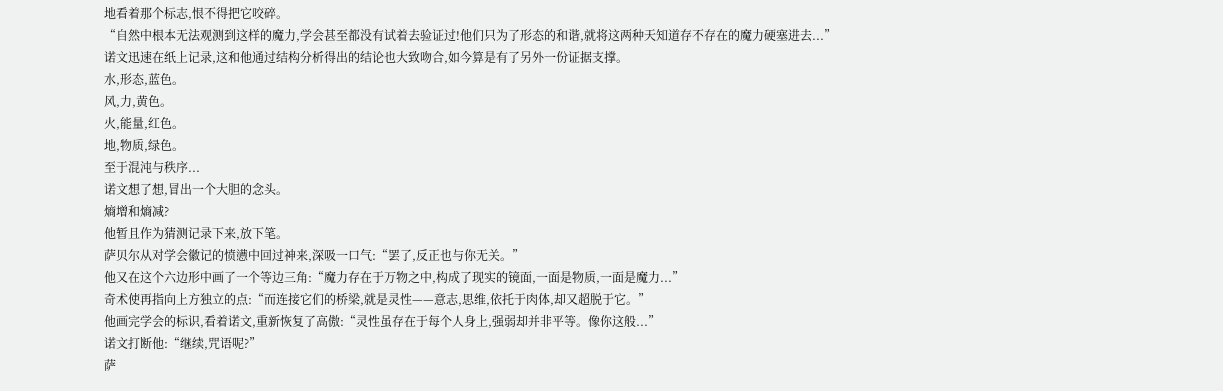地看着那个标志,恨不得把它咬碎。
“自然中根本无法观测到这样的魔力,学会甚至都没有试着去验证过!他们只为了形态的和谐,就将这两种天知道存不存在的魔力硬塞进去...”
诺文迅速在纸上记录,这和他通过结构分析得出的结论也大致吻合,如今算是有了另外一份证据支撑。
水,形态,蓝色。
风,力,黄色。
火,能量,红色。
地,物质,绿色。
至于混沌与秩序...
诺文想了想,冒出一个大胆的念头。
熵增和熵减?
他暂且作为猜测记录下来,放下笔。
萨贝尔从对学会徽记的愤懑中回过神来,深吸一口气:“罢了,反正也与你无关。”
他又在这个六边形中画了一个等边三角:“魔力存在于万物之中,构成了现实的镜面,一面是物质,一面是魔力...”
奇术使再指向上方独立的点:“而连接它们的桥梁,就是灵性——意志,思维,依托于肉体,却又超脱于它。”
他画完学会的标识,看着诺文,重新恢复了高傲:“灵性虽存在于每个人身上,强弱却并非平等。像你这般...”
诺文打断他:“继续,咒语呢?”
萨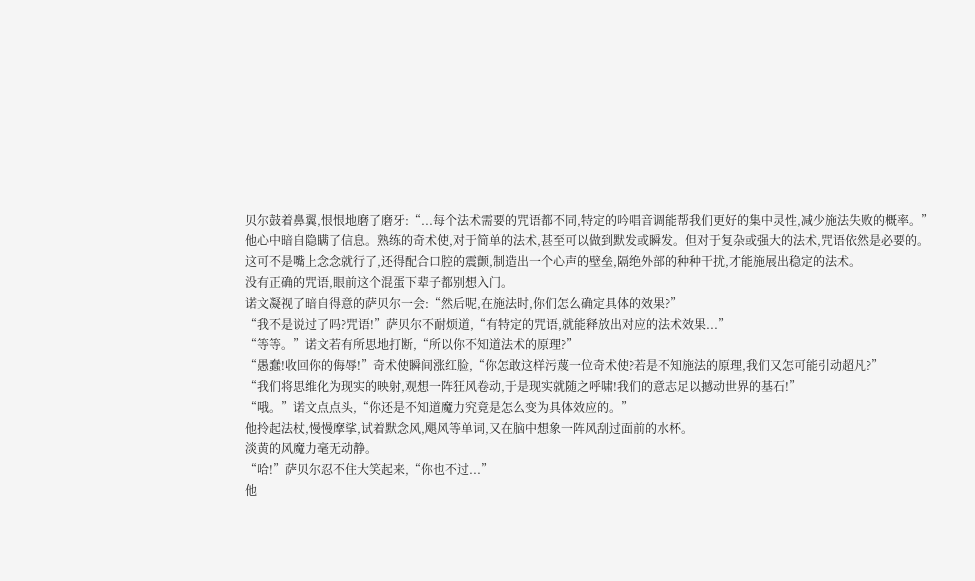贝尔鼓着鼻翼,恨恨地磨了磨牙:“...每个法术需要的咒语都不同,特定的吟唱音调能帮我们更好的集中灵性,减少施法失败的概率。”
他心中暗自隐瞒了信息。熟练的奇术使,对于简单的法术,甚至可以做到默发或瞬发。但对于复杂或强大的法术,咒语依然是必要的。
这可不是嘴上念念就行了,还得配合口腔的震颤,制造出一个心声的壁垒,隔绝外部的种种干扰,才能施展出稳定的法术。
没有正确的咒语,眼前这个混蛋下辈子都别想入门。
诺文凝视了暗自得意的萨贝尔一会:“然后呢,在施法时,你们怎么确定具体的效果?”
“我不是说过了吗?咒语!”萨贝尔不耐烦道,“有特定的咒语,就能释放出对应的法术效果...”
“等等。”诺文若有所思地打断,“所以你不知道法术的原理?”
“愚蠢!收回你的侮辱!”奇术使瞬间涨红脸,“你怎敢这样污蔑一位奇术使?若是不知施法的原理,我们又怎可能引动超凡?”
“我们将思维化为现实的映射,观想一阵狂风卷动,于是现实就随之呼啸!我们的意志足以撼动世界的基石!”
“哦。”诺文点点头,“你还是不知道魔力究竟是怎么变为具体效应的。”
他拎起法杖,慢慢摩挲,试着默念风,飓风等单词,又在脑中想象一阵风刮过面前的水杯。
淡黄的风魔力毫无动静。
“哈!”萨贝尔忍不住大笑起来,“你也不过...”
他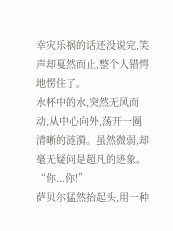幸灾乐祸的话还没说完,笑声却戛然而止,整个人错愕地愣住了。
水杯中的水,突然无风而动,从中心向外,荡开一圈清晰的涟漪。虽然微弱,却毫无疑问是超凡的迹象。
“你...你!”
萨贝尔猛然抬起头,用一种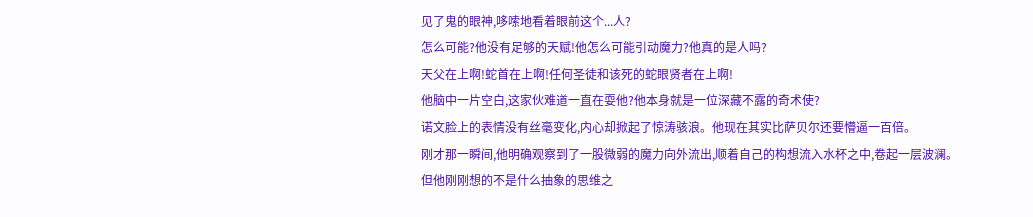见了鬼的眼神,哆嗦地看着眼前这个...人?
怎么可能?他没有足够的天赋!他怎么可能引动魔力?他真的是人吗?
天父在上啊!蛇首在上啊!任何圣徒和该死的蛇眼贤者在上啊!
他脑中一片空白,这家伙难道一直在耍他?他本身就是一位深藏不露的奇术使?
诺文脸上的表情没有丝毫变化,内心却掀起了惊涛骇浪。他现在其实比萨贝尔还要懵逼一百倍。
刚才那一瞬间,他明确观察到了一股微弱的魔力向外流出,顺着自己的构想流入水杯之中,卷起一层波澜。
但他刚刚想的不是什么抽象的思维之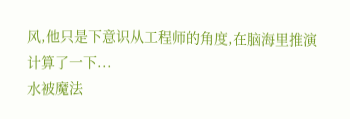风,他只是下意识从工程师的角度,在脑海里推演计算了一下...
水被魔法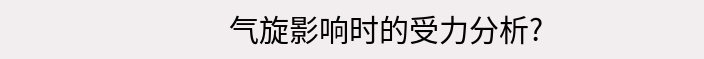气旋影响时的受力分析?